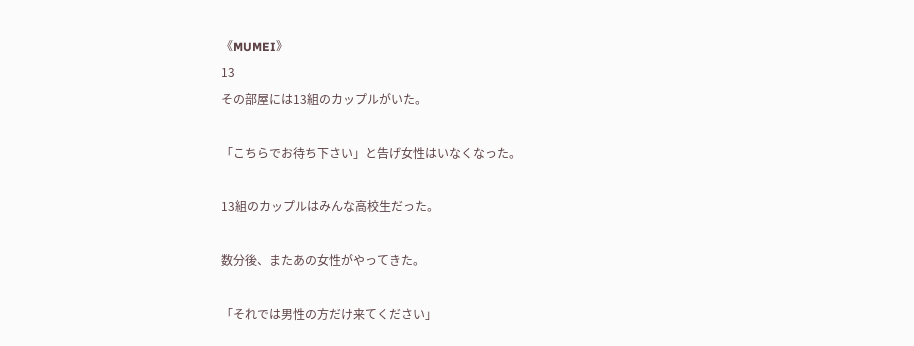《MUMEI》
13
その部屋には13組のカップルがいた。

「こちらでお待ち下さい」と告げ女性はいなくなった。

13組のカップルはみんな高校生だった。

数分後、またあの女性がやってきた。

「それでは男性の方だけ来てください」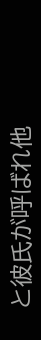と彼氏が呼ばれ他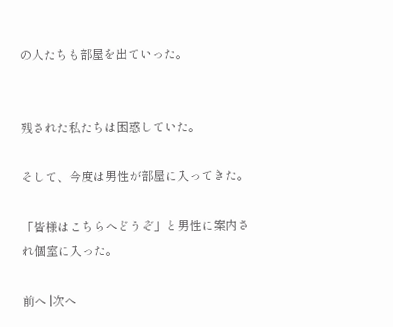の人たちも部屋を出ていった。


残された私たちは困惑していた。

そして、今度は男性が部屋に入ってきた。

「皆様はこちらへどうぞ」と男性に案内され個室に入った。

前へ |次へ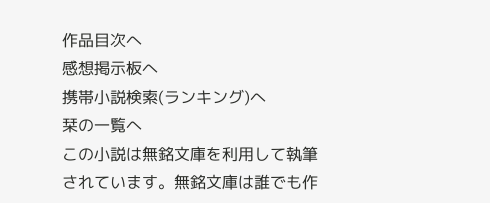作品目次へ
感想掲示板へ
携帯小説検索(ランキング)へ
栞の一覧へ
この小説は無銘文庫を利用して執筆されています。無銘文庫は誰でも作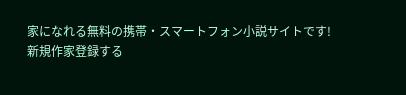家になれる無料の携帯・スマートフォン小説サイトです!
新規作家登録する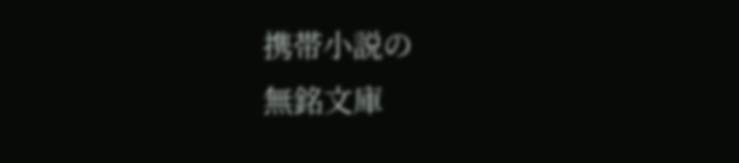携帯小説の
無銘文庫